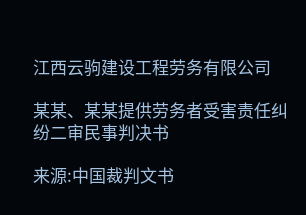江西云驹建设工程劳务有限公司

某某、某某提供劳务者受害责任纠纷二审民事判决书

来源:中国裁判文书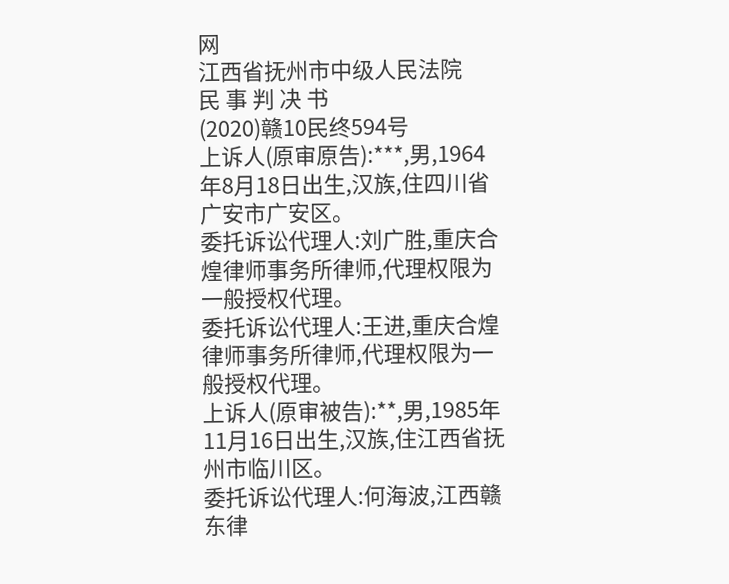网
江西省抚州市中级人民法院
民 事 判 决 书
(2020)赣10民终594号
上诉人(原审原告):***,男,1964年8月18日出生,汉族,住四川省广安市广安区。
委托诉讼代理人:刘广胜,重庆合煌律师事务所律师,代理权限为一般授权代理。
委托诉讼代理人:王进,重庆合煌律师事务所律师,代理权限为一般授权代理。
上诉人(原审被告):**,男,1985年11月16日出生,汉族,住江西省抚州市临川区。
委托诉讼代理人:何海波,江西赣东律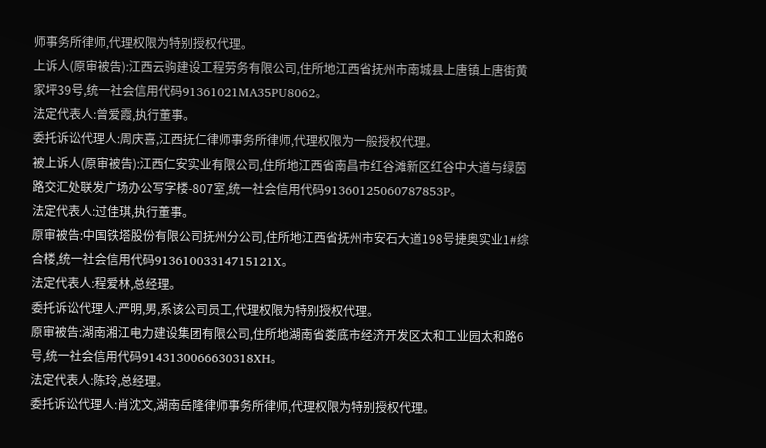师事务所律师,代理权限为特别授权代理。
上诉人(原审被告):江西云驹建设工程劳务有限公司,住所地江西省抚州市南城县上唐镇上唐街黄家坪39号,统一社会信用代码91361021MA35PU8062。
法定代表人:曾爱霞,执行董事。
委托诉讼代理人:周庆喜,江西抚仁律师事务所律师,代理权限为一般授权代理。
被上诉人(原审被告):江西仁安实业有限公司,住所地江西省南昌市红谷滩新区红谷中大道与绿茵路交汇处联发广场办公写字楼-807室,统一社会信用代码91360125060787853P。
法定代表人:过佳琪,执行董事。
原审被告:中国铁塔股份有限公司抚州分公司,住所地江西省抚州市安石大道198号捷奥实业1#综合楼,统一社会信用代码91361003314715121X。
法定代表人:程爱林,总经理。
委托诉讼代理人:严明,男,系该公司员工,代理权限为特别授权代理。
原审被告:湖南湘江电力建设集团有限公司,住所地湖南省娄底市经济开发区太和工业园太和路6号,统一社会信用代码9143130066630318XH。
法定代表人:陈玲,总经理。
委托诉讼代理人:肖沈文,湖南岳隆律师事务所律师,代理权限为特别授权代理。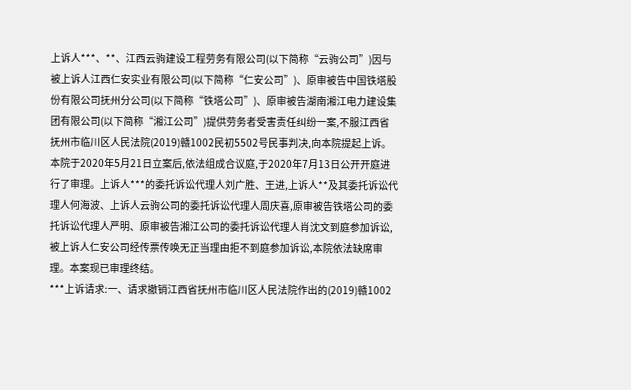上诉人***、**、江西云驹建设工程劳务有限公司(以下简称“云驹公司”)因与被上诉人江西仁安实业有限公司(以下简称“仁安公司”)、原审被告中国铁塔股份有限公司抚州分公司(以下简称“铁塔公司”)、原审被告湖南湘江电力建设集团有限公司(以下简称“湘江公司”)提供劳务者受害责任纠纷一案,不服江西省抚州市临川区人民法院(2019)赣1002民初5502号民事判决,向本院提起上诉。本院于2020年5月21日立案后,依法组成合议庭,于2020年7月13日公开开庭进行了审理。上诉人***的委托诉讼代理人刘广胜、王进,上诉人**及其委托诉讼代理人何海波、上诉人云驹公司的委托诉讼代理人周庆喜,原审被告铁塔公司的委托诉讼代理人严明、原审被告湘江公司的委托诉讼代理人肖沈文到庭参加诉讼,被上诉人仁安公司经传票传唤无正当理由拒不到庭参加诉讼,本院依法缺席审理。本案现已审理终结。
***上诉请求:一、请求撤销江西省抚州市临川区人民法院作出的(2019)赣1002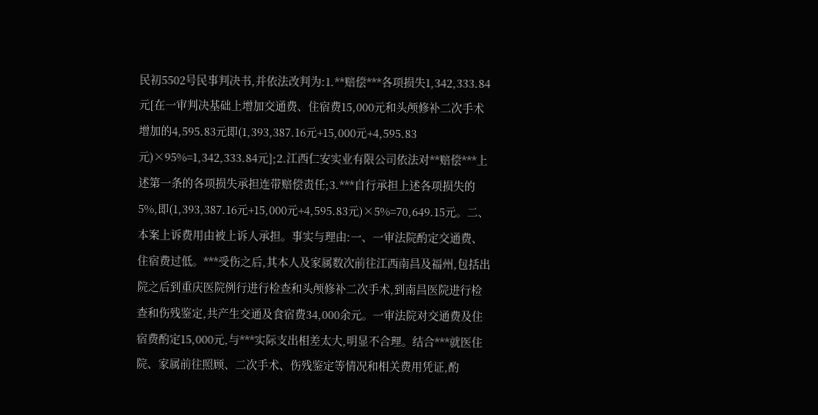民初5502号民事判决书,并依法改判为:1.**赔偿***各项损失1,342,333.84元[在一审判决基础上增加交通费、住宿费15,000元和头颅修补二次手术增加的4,595.83元即(1,393,387.16元+15,000元+4,595.83元)×95%=1,342,333.84元];2.江西仁安实业有限公司依法对**赔偿***上述第一条的各项损失承担连带赔偿责任;3.***自行承担上述各项损失的5%,即(1,393,387.16元+15,000元+4,595.83元)×5%=70,649.15元。二、本案上诉费用由被上诉人承担。事实与理由:一、一审法院酌定交通费、住宿费过低。***受伤之后,其本人及家属数次前往江西南昌及福州,包括出院之后到重庆医院例行进行检查和头颅修补二次手术,到南昌医院进行检查和伤残鉴定,共产生交通及食宿费34,000余元。一审法院对交通费及住宿费酌定15,000元,与***实际支出相差太大,明显不合理。结合***就医住院、家属前往照顾、二次手术、伤残鉴定等情况和相关费用凭证,酌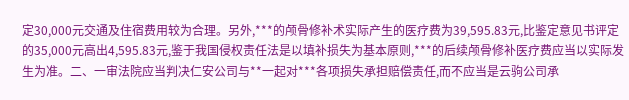定30,000元交通及住宿费用较为合理。另外,***的颅骨修补术实际产生的医疗费为39,595.83元,比鉴定意见书评定的35,000元高出4,595.83元,鉴于我国侵权责任法是以填补损失为基本原则,***的后续颅骨修补医疗费应当以实际发生为准。二、一审法院应当判决仁安公司与**一起对***各项损失承担赔偿责任,而不应当是云驹公司承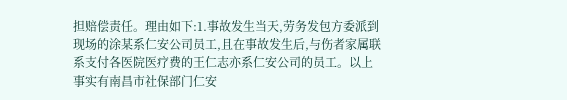担赔偿责任。理由如下:1.事故发生当天,劳务发包方委派到现场的涂某系仁安公司员工,且在事故发生后,与伤者家属联系支付各医院医疗费的王仁志亦系仁安公司的员工。以上事实有南昌市社保部门仁安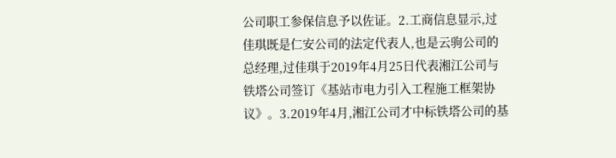公司职工参保信息予以佐证。2.工商信息显示,过佳琪既是仁安公司的法定代表人,也是云驹公司的总经理,过佳琪于2019年4月25日代表湘江公司与铁塔公司签订《基站市电力引入工程施工框架协议》。3.2019年4月,湘江公司才中标铁塔公司的基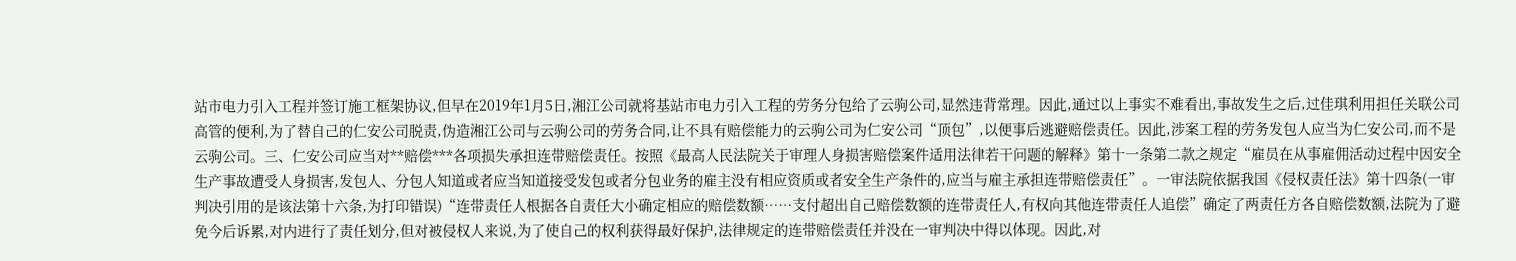站市电力引入工程并签订施工框架协议,但早在2019年1月5日,湘江公司就将基站市电力引入工程的劳务分包给了云驹公司,显然违背常理。因此,通过以上事实不难看出,事故发生之后,过佳琪利用担任关联公司高管的便利,为了替自己的仁安公司脱责,伪造湘江公司与云驹公司的劳务合同,让不具有赔偿能力的云驹公司为仁安公司“顶包”,以便事后逃避赔偿责任。因此,涉案工程的劳务发包人应当为仁安公司,而不是云驹公司。三、仁安公司应当对**赔偿***各项损失承担连带赔偿责任。按照《最高人民法院关于审理人身损害赔偿案件适用法律若干问题的解释》第十一条第二款之规定“雇员在从事雇佣活动过程中因安全生产事故遭受人身损害,发包人、分包人知道或者应当知道接受发包或者分包业务的雇主没有相应资质或者安全生产条件的,应当与雇主承担连带赔偿责任”。一审法院依据我国《侵权责任法》第十四条(一审判决引用的是该法第十六条,为打印错误)“连带责任人根据各自责任大小确定相应的赔偿数额……支付超出自己赔偿数额的连带责任人,有权向其他连带责任人追偿”确定了两责任方各自赔偿数额,法院为了避免今后诉累,对内进行了责任划分,但对被侵权人来说,为了使自己的权利获得最好保护,法律规定的连带赔偿责任并没在一审判决中得以体现。因此,对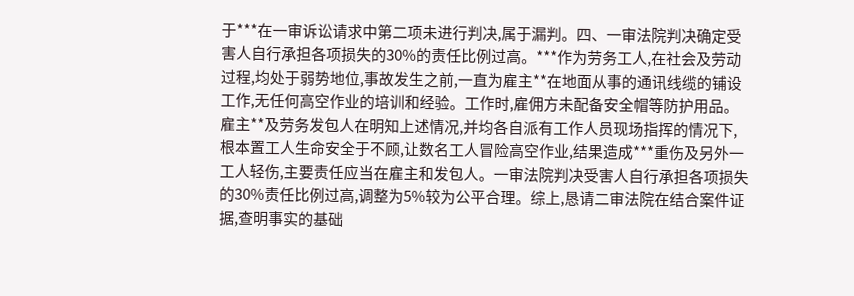于***在一审诉讼请求中第二项未进行判决,属于漏判。四、一审法院判决确定受害人自行承担各项损失的30%的责任比例过高。***作为劳务工人,在社会及劳动过程,均处于弱势地位,事故发生之前,一直为雇主**在地面从事的通讯线缆的铺设工作,无任何高空作业的培训和经验。工作时,雇佣方未配备安全帽等防护用品。雇主**及劳务发包人在明知上述情况,并均各自派有工作人员现场指挥的情况下,根本置工人生命安全于不顾,让数名工人冒险高空作业,结果造成***重伤及另外一工人轻伤,主要责任应当在雇主和发包人。一审法院判决受害人自行承担各项损失的30%责任比例过高,调整为5%较为公平合理。综上,恳请二审法院在结合案件证据,查明事实的基础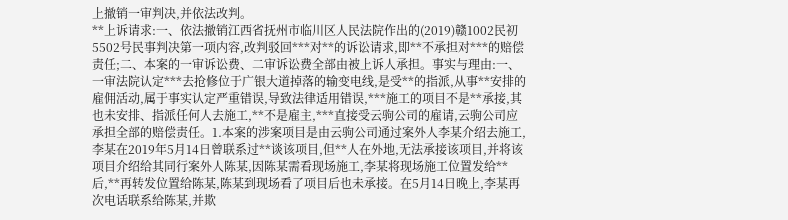上撤销一审判决,并依法改判。
**上诉请求:一、依法撤销江西省抚州市临川区人民法院作出的(2019)赣1002民初5502号民事判决第一项内容,改判驳回***对**的诉讼请求,即**不承担对***的赔偿责任;二、本案的一审诉讼费、二审诉讼费全部由被上诉人承担。事实与理由:一、一审法院认定***去抢修位于广银大道掉落的输变电线,是受**的指派,从事**安排的雇佣活动,属于事实认定严重错误,导致法律适用错误,***施工的项目不是**承接,其也未安排、指派任何人去施工,**不是雇主,***直接受云驹公司的雇请,云驹公司应承担全部的赔偿责任。1.本案的涉案项目是由云驹公司通过案外人李某介绍去施工,李某在2019年5月14日曾联系过**谈该项目,但**人在外地,无法承接该项目,并将该项目介绍给其同行案外人陈某,因陈某需看现场施工,李某将现场施工位置发给**后,**再转发位置给陈某,陈某到现场看了项目后也未承接。在5月14日晚上,李某再次电话联系给陈某,并欺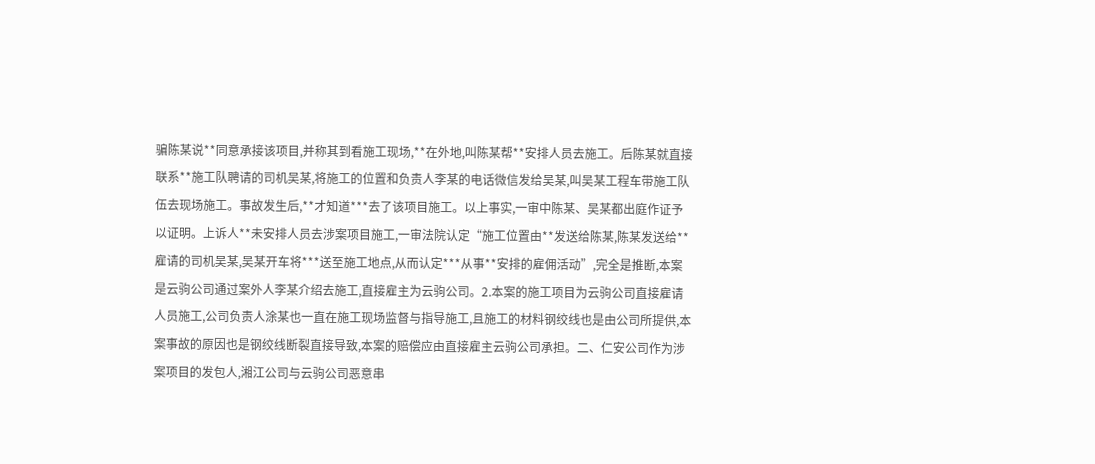骗陈某说**同意承接该项目,并称其到看施工现场,**在外地,叫陈某帮**安排人员去施工。后陈某就直接联系**施工队聘请的司机吴某,将施工的位置和负责人李某的电话微信发给吴某,叫吴某工程车带施工队伍去现场施工。事故发生后,**才知道***去了该项目施工。以上事实,一审中陈某、吴某都出庭作证予以证明。上诉人**未安排人员去涉案项目施工,一审法院认定“施工位置由**发送给陈某,陈某发送给**雇请的司机吴某,吴某开车将***送至施工地点,从而认定***从事**安排的雇佣活动”,完全是推断,本案是云驹公司通过案外人李某介绍去施工,直接雇主为云驹公司。2.本案的施工项目为云驹公司直接雇请人员施工,公司负责人涂某也一直在施工现场监督与指导施工,且施工的材料钢绞线也是由公司所提供,本案事故的原因也是钢绞线断裂直接导致,本案的赔偿应由直接雇主云驹公司承担。二、仁安公司作为涉案项目的发包人,湘江公司与云驹公司恶意串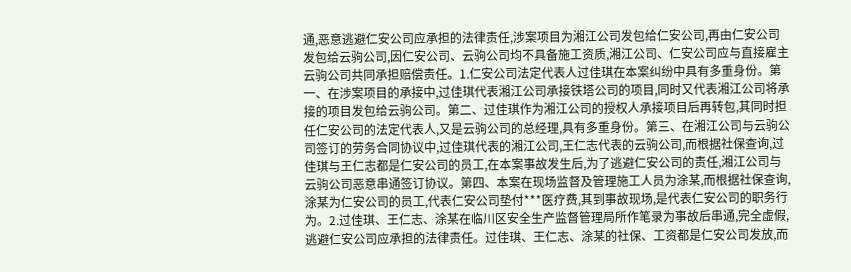通,恶意逃避仁安公司应承担的法律责任,涉案项目为湘江公司发包给仁安公司,再由仁安公司发包给云驹公司,因仁安公司、云驹公司均不具备施工资质,湘江公司、仁安公司应与直接雇主云驹公司共同承担赔偿责任。1.仁安公司法定代表人过佳琪在本案纠纷中具有多重身份。第一、在涉案项目的承接中,过佳琪代表湘江公司承接铁塔公司的项目,同时又代表湘江公司将承接的项目发包给云驹公司。第二、过佳琪作为湘江公司的授权人承接项目后再转包,其同时担任仁安公司的法定代表人,又是云驹公司的总经理,具有多重身份。第三、在湘江公司与云驹公司签订的劳务合同协议中,过佳琪代表的湘江公司,王仁志代表的云驹公司,而根据社保查询,过佳琪与王仁志都是仁安公司的员工,在本案事故发生后,为了逃避仁安公司的责任,湘江公司与云驹公司恶意串通签订协议。第四、本案在现场监督及管理施工人员为涂某,而根据社保查询,涂某为仁安公司的员工,代表仁安公司垫付***医疗费,其到事故现场,是代表仁安公司的职务行为。2.过佳琪、王仁志、涂某在临川区安全生产监督管理局所作笔录为事故后串通,完全虚假,逃避仁安公司应承担的法律责任。过佳琪、王仁志、涂某的社保、工资都是仁安公司发放,而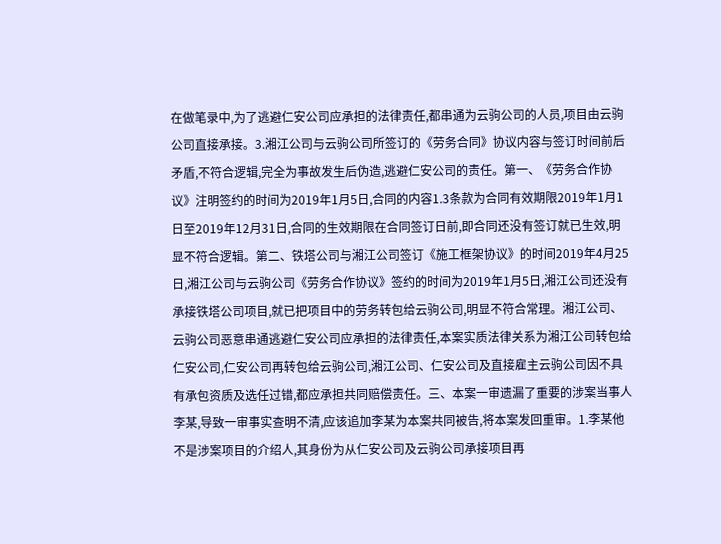在做笔录中,为了逃避仁安公司应承担的法律责任,都串通为云驹公司的人员,项目由云驹公司直接承接。3.湘江公司与云驹公司所签订的《劳务合同》协议内容与签订时间前后矛盾,不符合逻辑,完全为事故发生后伪造,逃避仁安公司的责任。第一、《劳务合作协议》注明签约的时间为2019年1月5日,合同的内容1.3条款为合同有效期限2019年1月1日至2019年12月31日,合同的生效期限在合同签订日前,即合同还没有签订就已生效,明显不符合逻辑。第二、铁塔公司与湘江公司签订《施工框架协议》的时间2019年4月25日,湘江公司与云驹公司《劳务合作协议》签约的时间为2019年1月5日,湘江公司还没有承接铁塔公司项目,就已把项目中的劳务转包给云驹公司,明显不符合常理。湘江公司、云驹公司恶意串通逃避仁安公司应承担的法律责任,本案实质法律关系为湘江公司转包给仁安公司,仁安公司再转包给云驹公司,湘江公司、仁安公司及直接雇主云驹公司因不具有承包资质及选任过错,都应承担共同赔偿责任。三、本案一审遗漏了重要的涉案当事人李某,导致一审事实查明不清,应该追加李某为本案共同被告,将本案发回重审。1.李某他不是涉案项目的介绍人,其身份为从仁安公司及云驹公司承接项目再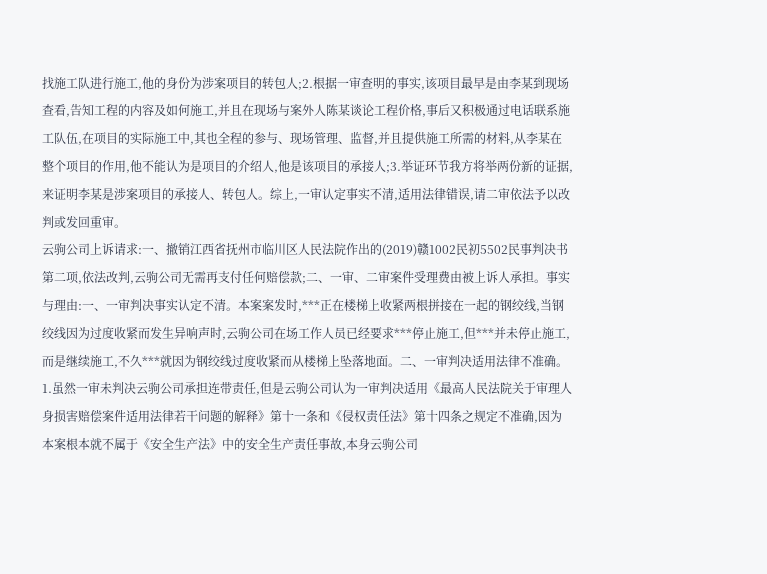找施工队进行施工,他的身份为涉案项目的转包人;2.根据一审查明的事实,该项目最早是由李某到现场查看,告知工程的内容及如何施工,并且在现场与案外人陈某谈论工程价格,事后又积极通过电话联系施工队伍,在项目的实际施工中,其也全程的参与、现场管理、监督,并且提供施工所需的材料,从李某在整个项目的作用,他不能认为是项目的介绍人,他是该项目的承接人;3.举证环节我方将举两份新的证据,来证明李某是涉案项目的承接人、转包人。综上,一审认定事实不清,适用法律错误,请二审依法予以改判或发回重审。
云驹公司上诉请求:一、撤销江西省抚州市临川区人民法院作出的(2019)赣1002民初5502民事判决书第二项,依法改判,云驹公司无需再支付任何赔偿款;二、一审、二审案件受理费由被上诉人承担。事实与理由:一、一审判决事实认定不清。本案案发时,***正在楼梯上收紧两根拼接在一起的钢绞线,当钢绞线因为过度收紧而发生异响声时,云驹公司在场工作人员已经要求***停止施工,但***并未停止施工,而是继续施工,不久***就因为钢绞线过度收紧而从楼梯上坠落地面。二、一审判决适用法律不准确。1.虽然一审未判决云驹公司承担连带责任,但是云驹公司认为一审判决适用《最高人民法院关于审理人身损害赔偿案件适用法律若干问题的解释》第十一条和《侵权责任法》第十四条之规定不准确,因为本案根本就不属于《安全生产法》中的安全生产责任事故,本身云驹公司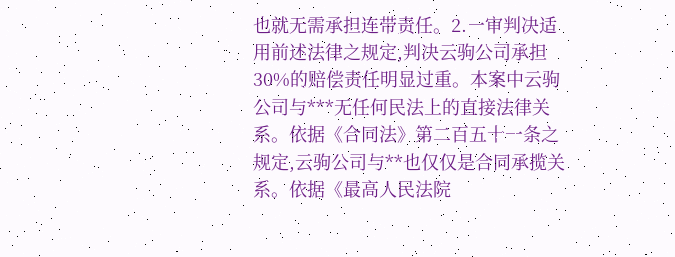也就无需承担连带责任。2.一审判决适用前述法律之规定,判决云驹公司承担30%的赔偿责任明显过重。本案中云驹公司与***无任何民法上的直接法律关系。依据《合同法》第二百五十一条之规定,云驹公司与**也仅仅是合同承揽关系。依据《最高人民法院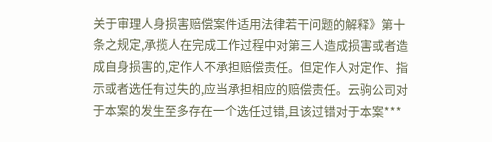关于审理人身损害赔偿案件适用法律若干问题的解释》第十条之规定,承揽人在完成工作过程中对第三人造成损害或者造成自身损害的,定作人不承担赔偿责任。但定作人对定作、指示或者选任有过失的,应当承担相应的赔偿责任。云驹公司对于本案的发生至多存在一个选任过错,且该过错对于本案***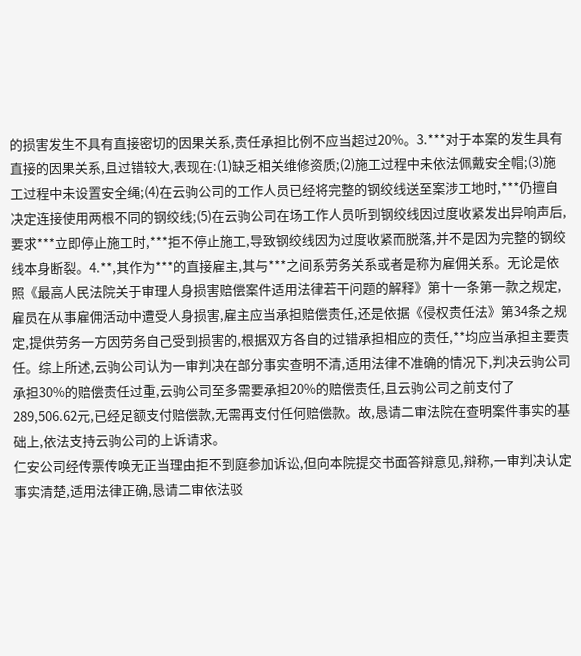的损害发生不具有直接密切的因果关系,责任承担比例不应当超过20%。3.***对于本案的发生具有直接的因果关系,且过错较大,表现在:(1)缺乏相关维修资质;(2)施工过程中未依法佩戴安全帽;(3)施工过程中未设置安全绳;(4)在云驹公司的工作人员已经将完整的钢绞线送至案涉工地时,***仍擅自决定连接使用两根不同的钢绞线;(5)在云驹公司在场工作人员听到钢绞线因过度收紧发出异响声后,要求***立即停止施工时,***拒不停止施工,导致钢绞线因为过度收紧而脱落,并不是因为完整的钢绞线本身断裂。4.**,其作为***的直接雇主,其与***之间系劳务关系或者是称为雇佣关系。无论是依照《最高人民法院关于审理人身损害赔偿案件适用法律若干问题的解释》第十一条第一款之规定,雇员在从事雇佣活动中遭受人身损害,雇主应当承担赔偿责任,还是依据《侵权责任法》第34条之规定,提供劳务一方因劳务自己受到损害的,根据双方各自的过错承担相应的责任,**均应当承担主要责任。综上所述,云驹公司认为一审判决在部分事实查明不清,适用法律不准确的情况下,判决云驹公司承担30%的赔偿责任过重,云驹公司至多需要承担20%的赔偿责任,且云驹公司之前支付了289,506.62元,已经足额支付赔偿款,无需再支付任何赔偿款。故,恳请二审法院在查明案件事实的基础上,依法支持云驹公司的上诉请求。
仁安公司经传票传唤无正当理由拒不到庭参加诉讼,但向本院提交书面答辩意见,辩称,一审判决认定事实清楚,适用法律正确,恳请二审依法驳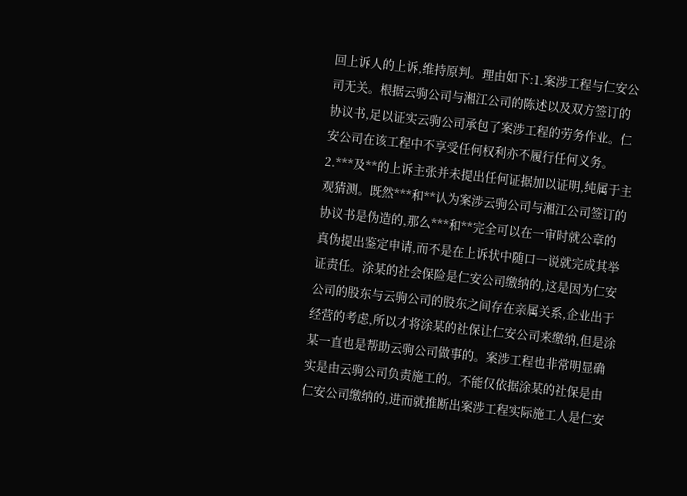回上诉人的上诉,维持原判。理由如下:1.案涉工程与仁安公司无关。根据云驹公司与湘江公司的陈述以及双方签订的协议书,足以证实云驹公司承包了案涉工程的劳务作业。仁安公司在该工程中不享受任何权利亦不履行任何义务。2.***及**的上诉主张并未提出任何证据加以证明,纯属于主观猜测。既然***和**认为案涉云驹公司与湘江公司签订的协议书是伪造的,那么***和**完全可以在一审时就公章的真伪提出鉴定申请,而不是在上诉状中随口一说就完成其举证责任。涂某的社会保险是仁安公司缴纳的,这是因为仁安公司的股东与云驹公司的股东之间存在亲属关系,企业出于经营的考虑,所以才将涂某的社保让仁安公司来缴纳,但是涂某一直也是帮助云驹公司做事的。案涉工程也非常明显确实是由云驹公司负责施工的。不能仅依据涂某的社保是由仁安公司缴纳的,进而就推断出案涉工程实际施工人是仁安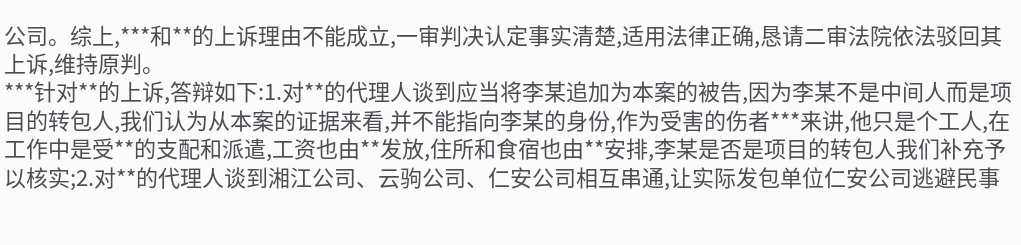公司。综上,***和**的上诉理由不能成立,一审判决认定事实清楚,适用法律正确,恳请二审法院依法驳回其上诉,维持原判。
***针对**的上诉,答辩如下:1.对**的代理人谈到应当将李某追加为本案的被告,因为李某不是中间人而是项目的转包人,我们认为从本案的证据来看,并不能指向李某的身份,作为受害的伤者***来讲,他只是个工人,在工作中是受**的支配和派遣,工资也由**发放,住所和食宿也由**安排,李某是否是项目的转包人我们补充予以核实;2.对**的代理人谈到湘江公司、云驹公司、仁安公司相互串通,让实际发包单位仁安公司逃避民事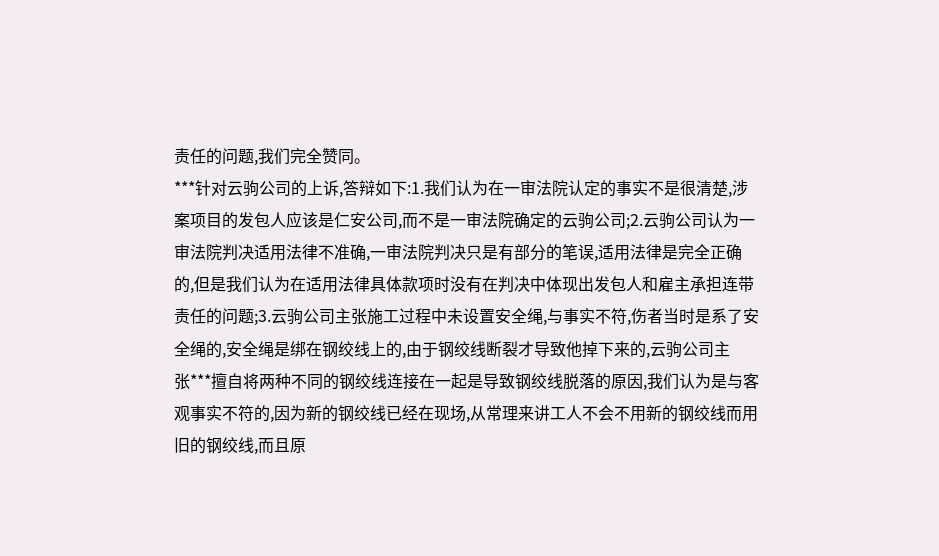责任的问题,我们完全赞同。
***针对云驹公司的上诉,答辩如下:1.我们认为在一审法院认定的事实不是很清楚,涉案项目的发包人应该是仁安公司,而不是一审法院确定的云驹公司;2.云驹公司认为一审法院判决适用法律不准确,一审法院判决只是有部分的笔误,适用法律是完全正确的,但是我们认为在适用法律具体款项时没有在判决中体现出发包人和雇主承担连带责任的问题;3.云驹公司主张施工过程中未设置安全绳,与事实不符,伤者当时是系了安全绳的,安全绳是绑在钢绞线上的,由于钢绞线断裂才导致他掉下来的,云驹公司主张***擅自将两种不同的钢绞线连接在一起是导致钢绞线脱落的原因,我们认为是与客观事实不符的,因为新的钢绞线已经在现场,从常理来讲工人不会不用新的钢绞线而用旧的钢绞线,而且原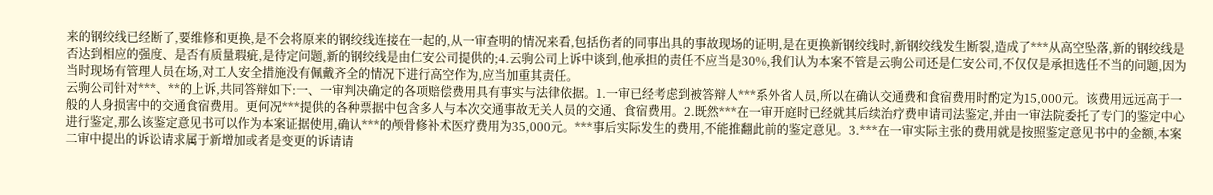来的钢绞线已经断了,要维修和更换,是不会将原来的钢绞线连接在一起的,从一审查明的情况来看,包括伤者的同事出具的事故现场的证明,是在更换新钢绞线时,新钢绞线发生断裂,造成了***从高空坠落,新的钢绞线是否达到相应的强度、是否有质量瑕疵,是待定问题,新的钢绞线是由仁安公司提供的;4.云驹公司上诉中谈到,他承担的责任不应当是30%,我们认为本案不管是云驹公司还是仁安公司,不仅仅是承担选任不当的问题,因为当时现场有管理人员在场,对工人安全措施没有佩戴齐全的情况下进行高空作为,应当加重其责任。
云驹公司针对***、**的上诉,共同答辩如下:一、一审判决确定的各项赔偿费用具有事实与法律依据。1.一审已经考虑到被答辩人***系外省人员,所以在确认交通费和食宿费用时酌定为15,000元。该费用远远高于一般的人身损害中的交通食宿费用。更何况***提供的各种票据中包含多人与本次交通事故无关人员的交通、食宿费用。2.既然***在一审开庭时已经就其后续治疗费申请司法鉴定,并由一审法院委托了专门的鉴定中心进行鉴定,那么该鉴定意见书可以作为本案证据使用,确认***的颅骨修补术医疗费用为35,000元。***事后实际发生的费用,不能推翻此前的鉴定意见。3.***在一审实际主张的费用就是按照鉴定意见书中的金额,本案二审中提出的诉讼请求属于新增加或者是变更的诉请请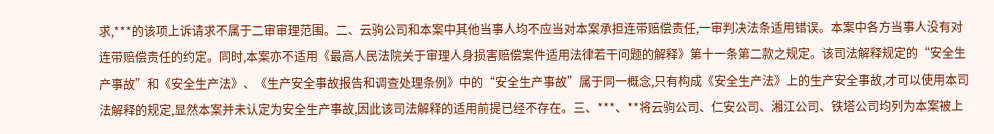求,***的该项上诉请求不属于二审审理范围。二、云驹公司和本案中其他当事人均不应当对本案承担连带赔偿责任,一审判决法条适用错误。本案中各方当事人没有对连带赔偿责任的约定。同时,本案亦不适用《最高人民法院关于审理人身损害赔偿案件适用法律若干问题的解释》第十一条第二款之规定。该司法解释规定的“安全生产事故”和《安全生产法》、《生产安全事故报告和调查处理条例》中的“安全生产事故”属于同一概念,只有构成《安全生产法》上的生产安全事故,才可以使用本司法解释的规定,显然本案并未认定为安全生产事故,因此该司法解释的适用前提已经不存在。三、***、**将云驹公司、仁安公司、湘江公司、铁塔公司均列为本案被上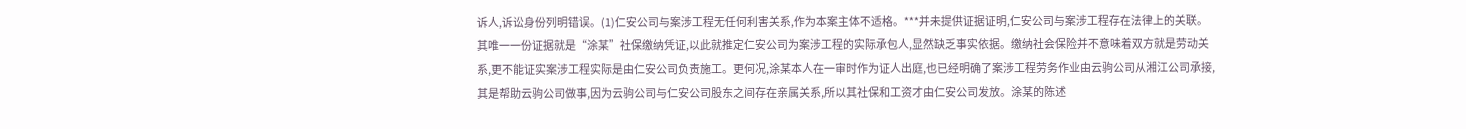诉人,诉讼身份列明错误。(1)仁安公司与案涉工程无任何利害关系,作为本案主体不适格。***并未提供证据证明,仁安公司与案涉工程存在法律上的关联。其唯一一份证据就是“涂某”社保缴纳凭证,以此就推定仁安公司为案涉工程的实际承包人,显然缺乏事实依据。缴纳社会保险并不意味着双方就是劳动关系,更不能证实案涉工程实际是由仁安公司负责施工。更何况,涂某本人在一审时作为证人出庭,也已经明确了案涉工程劳务作业由云驹公司从湘江公司承接,其是帮助云驹公司做事,因为云驹公司与仁安公司股东之间存在亲属关系,所以其社保和工资才由仁安公司发放。涂某的陈述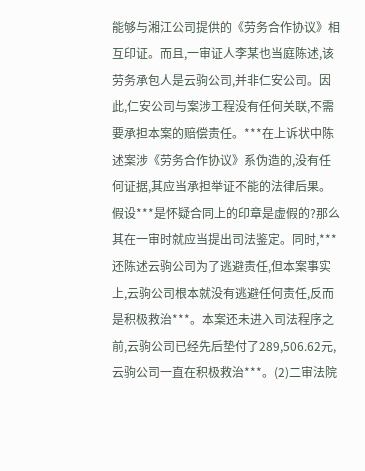能够与湘江公司提供的《劳务合作协议》相互印证。而且,一审证人李某也当庭陈述,该劳务承包人是云驹公司,并非仁安公司。因此,仁安公司与案涉工程没有任何关联,不需要承担本案的赔偿责任。***在上诉状中陈述案涉《劳务合作协议》系伪造的,没有任何证据,其应当承担举证不能的法律后果。假设***是怀疑合同上的印章是虚假的?那么其在一审时就应当提出司法鉴定。同时,***还陈述云驹公司为了逃避责任,但本案事实上,云驹公司根本就没有逃避任何责任,反而是积极救治***。本案还未进入司法程序之前,云驹公司已经先后垫付了289,506.62元,云驹公司一直在积极救治***。(2)二审法院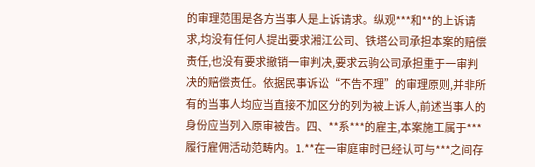的审理范围是各方当事人是上诉请求。纵观***和**的上诉请求,均没有任何人提出要求湘江公司、铁塔公司承担本案的赔偿责任,也没有要求撤销一审判决,要求云驹公司承担重于一审判决的赔偿责任。依据民事诉讼“不告不理”的审理原则,并非所有的当事人均应当直接不加区分的列为被上诉人,前述当事人的身份应当列入原审被告。四、**系***的雇主,本案施工属于***履行雇佣活动范畴内。1.**在一审庭审时已经认可与***之间存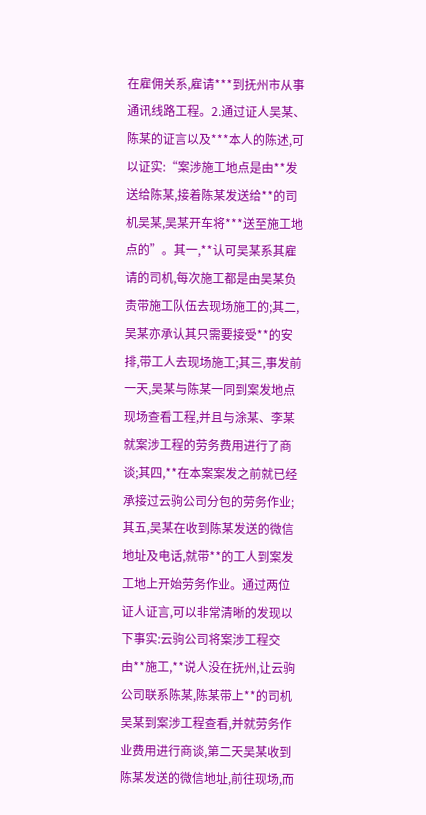在雇佣关系,雇请***到抚州市从事通讯线路工程。2.通过证人吴某、陈某的证言以及***本人的陈述,可以证实:“案涉施工地点是由**发送给陈某,接着陈某发送给**的司机吴某,吴某开车将***送至施工地点的”。其一,**认可吴某系其雇请的司机,每次施工都是由吴某负责带施工队伍去现场施工的;其二,吴某亦承认其只需要接受**的安排,带工人去现场施工;其三,事发前一天,吴某与陈某一同到案发地点现场查看工程,并且与涂某、李某就案涉工程的劳务费用进行了商谈;其四,**在本案案发之前就已经承接过云驹公司分包的劳务作业;其五,吴某在收到陈某发送的微信地址及电话,就带**的工人到案发工地上开始劳务作业。通过两位证人证言,可以非常清晰的发现以下事实:云驹公司将案涉工程交由**施工,**说人没在抚州,让云驹公司联系陈某,陈某带上**的司机吴某到案涉工程查看,并就劳务作业费用进行商谈,第二天吴某收到陈某发送的微信地址,前往现场,而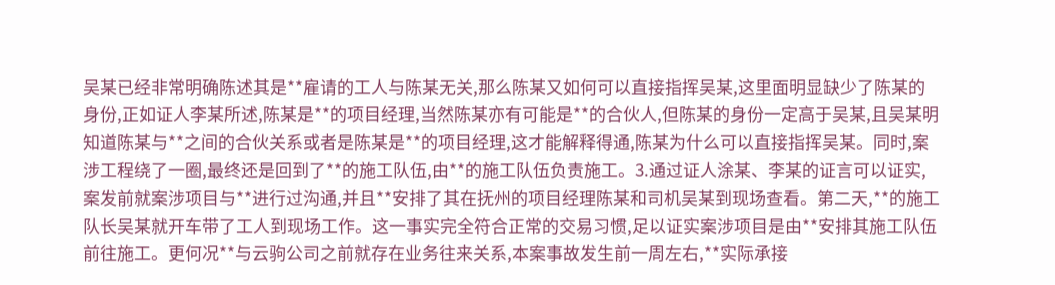吴某已经非常明确陈述其是**雇请的工人与陈某无关,那么陈某又如何可以直接指挥吴某,这里面明显缺少了陈某的身份,正如证人李某所述,陈某是**的项目经理,当然陈某亦有可能是**的合伙人,但陈某的身份一定高于吴某,且吴某明知道陈某与**之间的合伙关系或者是陈某是**的项目经理,这才能解释得通,陈某为什么可以直接指挥吴某。同时,案涉工程绕了一圈,最终还是回到了**的施工队伍,由**的施工队伍负责施工。3.通过证人涂某、李某的证言可以证实,案发前就案涉项目与**进行过沟通,并且**安排了其在抚州的项目经理陈某和司机吴某到现场查看。第二天,**的施工队长吴某就开车带了工人到现场工作。这一事实完全符合正常的交易习惯,足以证实案涉项目是由**安排其施工队伍前往施工。更何况**与云驹公司之前就存在业务往来关系,本案事故发生前一周左右,**实际承接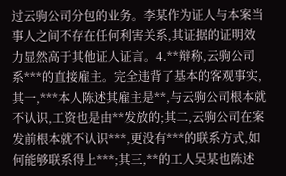过云驹公司分包的业务。李某作为证人与本案当事人之间不存在任何利害关系,其证据的证明效力显然高于其他证人证言。4.**辩称,云驹公司系***的直接雇主。完全违背了基本的客观事实,其一,***本人陈述其雇主是**,与云驹公司根本就不认识,工资也是由**发放的;其二,云驹公司在案发前根本就不认识***,更没有***的联系方式,如何能够联系得上***;其三,**的工人吴某也陈述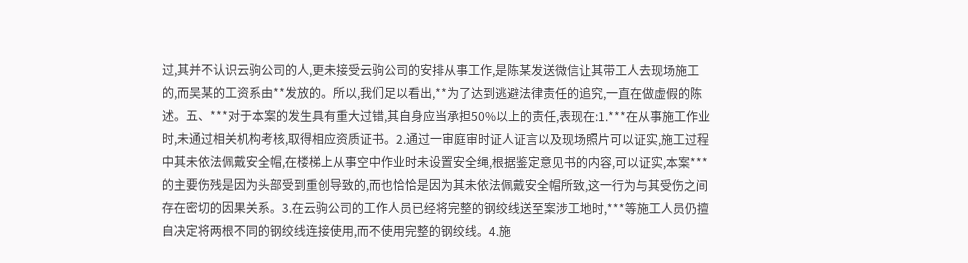过,其并不认识云驹公司的人,更未接受云驹公司的安排从事工作,是陈某发送微信让其带工人去现场施工的,而吴某的工资系由**发放的。所以,我们足以看出,**为了达到逃避法律责任的追究,一直在做虚假的陈述。五、***对于本案的发生具有重大过错,其自身应当承担50%以上的责任,表现在:1.***在从事施工作业时,未通过相关机构考核,取得相应资质证书。2.通过一审庭审时证人证言以及现场照片可以证实,施工过程中其未依法佩戴安全帽,在楼梯上从事空中作业时未设置安全绳,根据鉴定意见书的内容,可以证实,本案***的主要伤残是因为头部受到重创导致的,而也恰恰是因为其未依法佩戴安全帽所致,这一行为与其受伤之间存在密切的因果关系。3.在云驹公司的工作人员已经将完整的钢绞线送至案涉工地时,***等施工人员仍擅自决定将两根不同的钢绞线连接使用,而不使用完整的钢绞线。4.施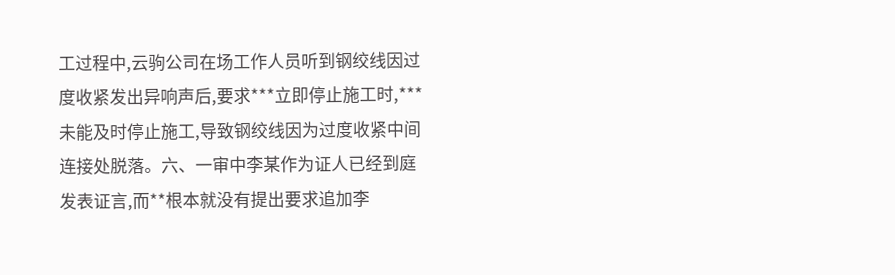工过程中,云驹公司在场工作人员听到钢绞线因过度收紧发出异响声后,要求***立即停止施工时,***未能及时停止施工,导致钢绞线因为过度收紧中间连接处脱落。六、一审中李某作为证人已经到庭发表证言,而**根本就没有提出要求追加李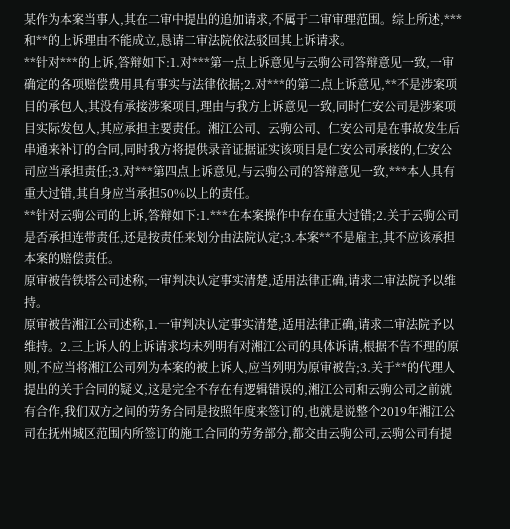某作为本案当事人,其在二审中提出的追加请求,不属于二审审理范围。综上所述,***和**的上诉理由不能成立,恳请二审法院依法驳回其上诉请求。
**针对***的上诉,答辩如下:1.对***第一点上诉意见与云驹公司答辩意见一致,一审确定的各项赔偿费用具有事实与法律依据;2.对***的第二点上诉意见,**不是涉案项目的承包人,其没有承接涉案项目,理由与我方上诉意见一致,同时仁安公司是涉案项目实际发包人,其应承担主要责任。湘江公司、云驹公司、仁安公司是在事故发生后串通来补订的合同,同时我方将提供录音证据证实该项目是仁安公司承接的,仁安公司应当承担责任;3.对***第四点上诉意见,与云驹公司的答辩意见一致,***本人具有重大过错,其自身应当承担50%以上的责任。
**针对云驹公司的上诉,答辩如下:1.***在本案操作中存在重大过错;2.关于云驹公司是否承担连带责任,还是按责任来划分由法院认定;3.本案**不是雇主,其不应该承担本案的赔偿责任。
原审被告铁塔公司述称,一审判决认定事实清楚,适用法律正确,请求二审法院予以维持。
原审被告湘江公司述称,1.一审判决认定事实清楚,适用法律正确,请求二审法院予以维持。2.三上诉人的上诉请求均未列明有对湘江公司的具体诉请,根据不告不理的原则,不应当将湘江公司列为本案的被上诉人,应当列明为原审被告;3.关于**的代理人提出的关于合同的疑义,这是完全不存在有逻辑错误的,湘江公司和云驹公司之前就有合作,我们双方之间的劳务合同是按照年度来签订的,也就是说整个2019年湘江公司在抚州城区范围内所签订的施工合同的劳务部分,都交由云驹公司,云驹公司有提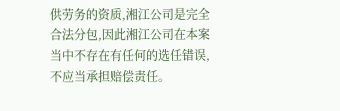供劳务的资质,湘江公司是完全合法分包,因此湘江公司在本案当中不存在有任何的选任错误,不应当承担赔偿责任。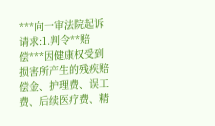***向一审法院起诉请求:1.判令**赔偿***因健康权受到损害所产生的残疾赔偿金、护理费、误工费、后续医疗费、精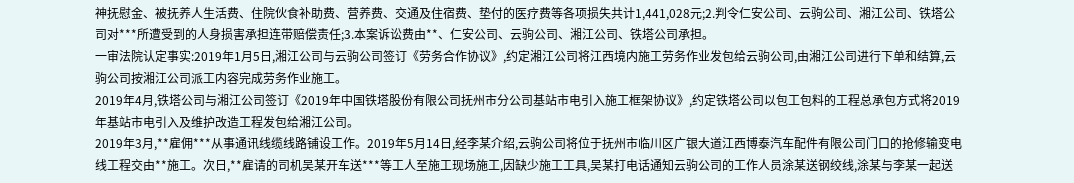神抚慰金、被抚养人生活费、住院伙食补助费、营养费、交通及住宿费、垫付的医疗费等各项损失共计1,441,028元;2.判令仁安公司、云驹公司、湘江公司、铁塔公司对***所遭受到的人身损害承担连带赔偿责任;3.本案诉讼费由**、仁安公司、云驹公司、湘江公司、铁塔公司承担。
一审法院认定事实:2019年1月5日,湘江公司与云驹公司签订《劳务合作协议》,约定湘江公司将江西境内施工劳务作业发包给云驹公司,由湘江公司进行下单和结算,云驹公司按湘江公司派工内容完成劳务作业施工。
2019年4月,铁塔公司与湘江公司签订《2019年中国铁塔股份有限公司抚州市分公司基站市电引入施工框架协议》,约定铁塔公司以包工包料的工程总承包方式将2019年基站市电引入及维护改造工程发包给湘江公司。
2019年3月,**雇佣***从事通讯线缆线路铺设工作。2019年5月14日,经李某介绍,云驹公司将位于抚州市临川区广银大道江西博泰汽车配件有限公司门口的抢修输变电线工程交由**施工。次日,**雇请的司机吴某开车送***等工人至施工现场施工,因缺少施工工具,吴某打电话通知云驹公司的工作人员涂某送钢绞线,涂某与李某一起送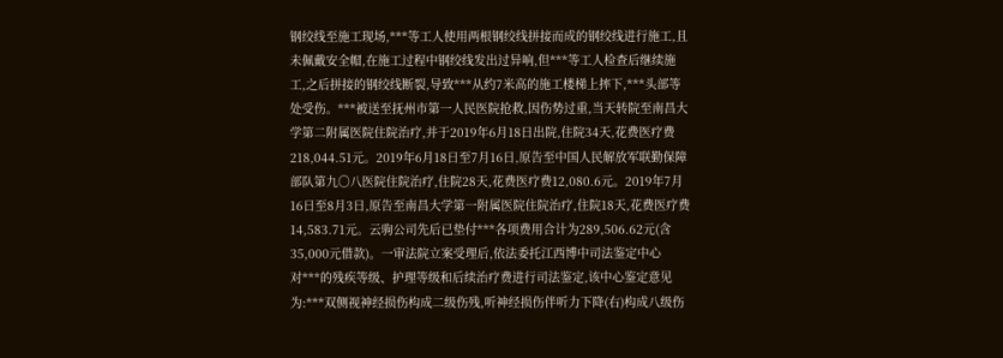钢绞线至施工现场,***等工人使用两根钢绞线拼接而成的钢绞线进行施工,且未佩戴安全帽,在施工过程中钢绞线发出过异响,但***等工人检查后继续施工,之后拼接的钢绞线断裂,导致***从约7米高的施工楼梯上摔下,***头部等处受伤。***被送至抚州市第一人民医院抢救,因伤势过重,当天转院至南昌大学第二附属医院住院治疗,并于2019年6月18日出院,住院34天,花费医疗费218,044.51元。2019年6月18日至7月16日,原告至中国人民解放军联勤保障部队第九〇八医院住院治疗,住院28天,花费医疗费12,080.6元。2019年7月16日至8月3日,原告至南昌大学第一附属医院住院治疗,住院18天,花费医疗费14,583.71元。云驹公司先后已垫付***各项费用合计为289,506.62元(含35,000元借款)。一审法院立案受理后,依法委托江西博中司法鉴定中心对***的残疾等级、护理等级和后续治疗费进行司法鉴定,该中心鉴定意见为:***双侧视神经损伤构成二级伤残,听神经损伤伴听力下降(右)构成八级伤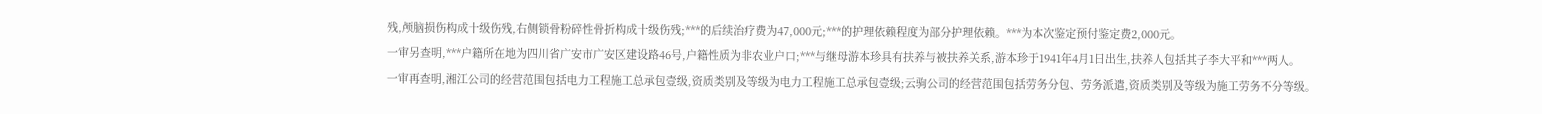残,颅脑损伤构成十级伤残,右侧锁骨粉碎性骨折构成十级伤残;***的后续治疗费为47,000元;***的护理依赖程度为部分护理依赖。***为本次鉴定预付鉴定费2,000元。
一审另查明,***户籍所在地为四川省广安市广安区建设路46号,户籍性质为非农业户口;***与继母游本珍具有扶养与被扶养关系,游本珍于1941年4月1日出生,扶养人包括其子李大平和***两人。
一审再查明,湘江公司的经营范围包括电力工程施工总承包壹级,资质类别及等级为电力工程施工总承包壹级;云驹公司的经营范围包括劳务分包、劳务派遣,资质类别及等级为施工劳务不分等级。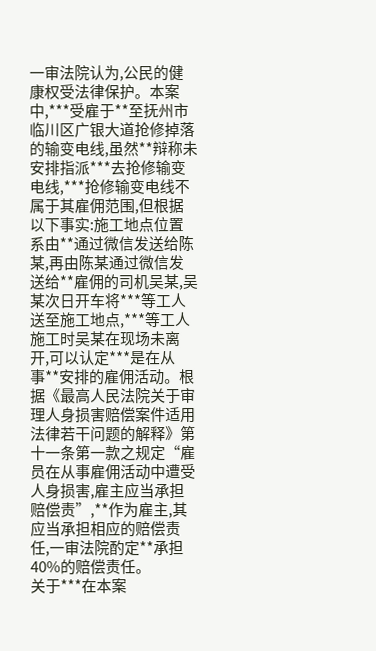一审法院认为,公民的健康权受法律保护。本案中,***受雇于**至抚州市临川区广银大道抢修掉落的输变电线,虽然**辩称未安排指派***去抢修输变电线,***抢修输变电线不属于其雇佣范围,但根据以下事实:施工地点位置系由**通过微信发送给陈某,再由陈某通过微信发送给**雇佣的司机吴某,吴某次日开车将***等工人送至施工地点,***等工人施工时吴某在现场未离开,可以认定***是在从事**安排的雇佣活动。根据《最高人民法院关于审理人身损害赔偿案件适用法律若干问题的解释》第十一条第一款之规定“雇员在从事雇佣活动中遭受人身损害,雇主应当承担赔偿责”,**作为雇主,其应当承担相应的赔偿责任,一审法院酌定**承担40%的赔偿责任。
关于***在本案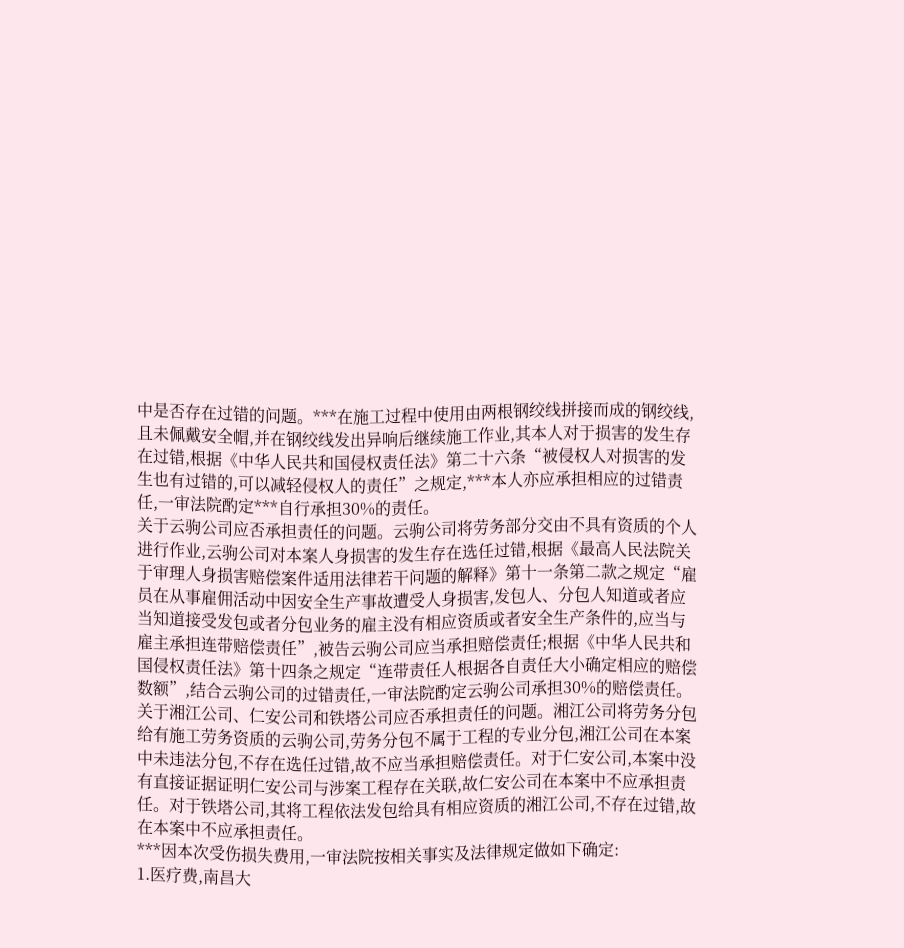中是否存在过错的问题。***在施工过程中使用由两根钢绞线拼接而成的钢绞线,且未佩戴安全帽,并在钢绞线发出异响后继续施工作业,其本人对于损害的发生存在过错,根据《中华人民共和国侵权责任法》第二十六条“被侵权人对损害的发生也有过错的,可以减轻侵权人的责任”之规定,***本人亦应承担相应的过错责任,一审法院酌定***自行承担30%的责任。
关于云驹公司应否承担责任的问题。云驹公司将劳务部分交由不具有资质的个人进行作业,云驹公司对本案人身损害的发生存在选任过错,根据《最高人民法院关于审理人身损害赔偿案件适用法律若干问题的解释》第十一条第二款之规定“雇员在从事雇佣活动中因安全生产事故遭受人身损害,发包人、分包人知道或者应当知道接受发包或者分包业务的雇主没有相应资质或者安全生产条件的,应当与雇主承担连带赔偿责任”,被告云驹公司应当承担赔偿责任;根据《中华人民共和国侵权责任法》第十四条之规定“连带责任人根据各自责任大小确定相应的赔偿数额”,结合云驹公司的过错责任,一审法院酌定云驹公司承担30%的赔偿责任。
关于湘江公司、仁安公司和铁塔公司应否承担责任的问题。湘江公司将劳务分包给有施工劳务资质的云驹公司,劳务分包不属于工程的专业分包,湘江公司在本案中未违法分包,不存在选任过错,故不应当承担赔偿责任。对于仁安公司,本案中没有直接证据证明仁安公司与涉案工程存在关联,故仁安公司在本案中不应承担责任。对于铁塔公司,其将工程依法发包给具有相应资质的湘江公司,不存在过错,故在本案中不应承担责任。
***因本次受伤损失费用,一审法院按相关事实及法律规定做如下确定:
1.医疗费,南昌大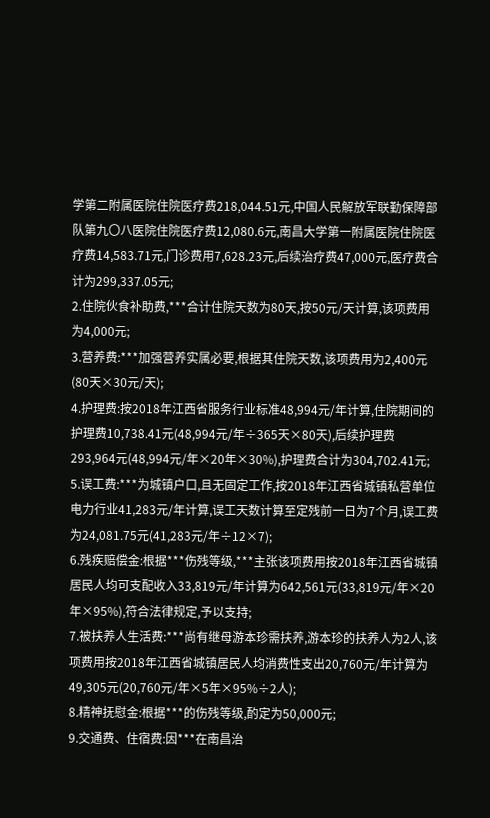学第二附属医院住院医疗费218,044.51元,中国人民解放军联勤保障部队第九〇八医院住院医疗费12,080.6元,南昌大学第一附属医院住院医疗费14,583.71元,门诊费用7,628.23元,后续治疗费47,000元,医疗费合计为299,337.05元;
2.住院伙食补助费,***合计住院天数为80天,按50元/天计算,该项费用为4,000元;
3.营养费:***加强营养实属必要,根据其住院天数,该项费用为2,400元(80天×30元/天);
4.护理费:按2018年江西省服务行业标准48,994元/年计算,住院期间的护理费10,738.41元(48,994元/年÷365天×80天),后续护理费293,964元(48,994元/年×20年×30%),护理费合计为304,702.41元;
5.误工费:***为城镇户口,且无固定工作,按2018年江西省城镇私营单位电力行业41,283元/年计算,误工天数计算至定残前一日为7个月,误工费为24,081.75元(41,283元/年÷12×7);
6.残疾赔偿金:根据***伤残等级,***主张该项费用按2018年江西省城镇居民人均可支配收入33,819元/年计算为642,561元(33,819元/年×20年×95%),符合法律规定,予以支持;
7.被扶养人生活费:***尚有继母游本珍需扶养,游本珍的扶养人为2人,该项费用按2018年江西省城镇居民人均消费性支出20,760元/年计算为49,305元(20,760元/年×5年×95%÷2人);
8.精神抚慰金:根据***的伤残等级,酌定为50,000元;
9.交通费、住宿费:因***在南昌治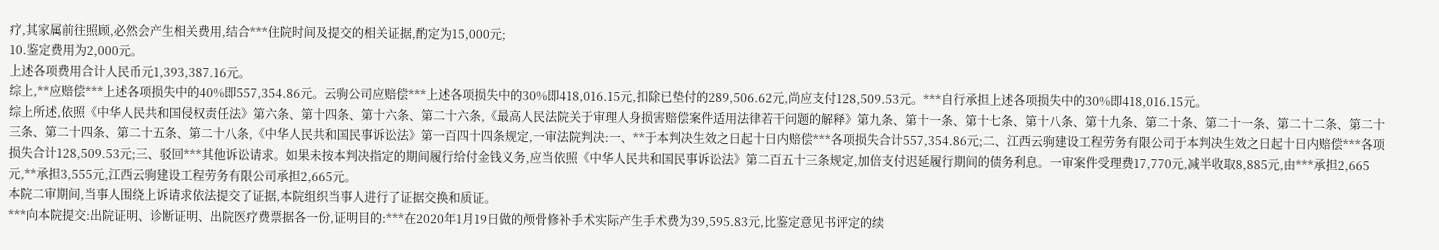疗,其家属前往照顾,必然会产生相关费用,结合***住院时间及提交的相关证据,酌定为15,000元;
10.鉴定费用为2,000元。
上述各项费用合计人民币元1,393,387.16元。
综上,**应赔偿***上述各项损失中的40%即557,354.86元。云驹公司应赔偿***上述各项损失中的30%即418,016.15元,扣除已垫付的289,506.62元,尚应支付128,509.53元。***自行承担上述各项损失中的30%即418,016.15元。
综上所述,依照《中华人民共和国侵权责任法》第六条、第十四条、第十六条、第二十六条,《最高人民法院关于审理人身损害赔偿案件适用法律若干问题的解释》第九条、第十一条、第十七条、第十八条、第十九条、第二十条、第二十一条、第二十二条、第二十三条、第二十四条、第二十五条、第二十八条,《中华人民共和国民事诉讼法》第一百四十四条规定,一审法院判决:一、**于本判决生效之日起十日内赔偿***各项损失合计557,354.86元;二、江西云驹建设工程劳务有限公司于本判决生效之日起十日内赔偿***各项损失合计128,509.53元;三、驳回***其他诉讼请求。如果未按本判决指定的期间履行给付金钱义务,应当依照《中华人民共和国民事诉讼法》第二百五十三条规定,加倍支付迟延履行期间的债务利息。一审案件受理费17,770元,减半收取8,885元,由***承担2,665元,**承担3,555元,江西云驹建设工程劳务有限公司承担2,665元。
本院二审期间,当事人围绕上诉请求依法提交了证据,本院组织当事人进行了证据交换和质证。
***向本院提交:出院证明、诊断证明、出院医疗费票据各一份,证明目的:***在2020年1月19日做的颅骨修补手术实际产生手术费为39,595.83元,比鉴定意见书评定的续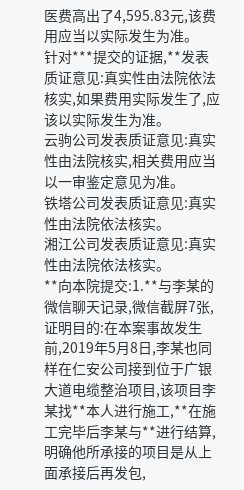医费高出了4,595.83元,该费用应当以实际发生为准。
针对***提交的证据,**发表质证意见:真实性由法院依法核实,如果费用实际发生了,应该以实际发生为准。
云驹公司发表质证意见:真实性由法院核实,相关费用应当以一审鉴定意见为准。
铁塔公司发表质证意见:真实性由法院依法核实。
湘江公司发表质证意见:真实性由法院依法核实。
**向本院提交:1.**与李某的微信聊天记录,微信截屏7张,证明目的:在本案事故发生前,2019年5月8日,李某也同样在仁安公司接到位于广银大道电缆整治项目,该项目李某找**本人进行施工,**在施工完毕后李某与**进行结算,明确他所承接的项目是从上面承接后再发包,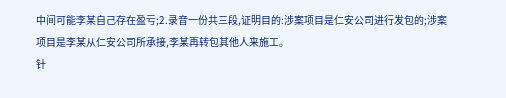中间可能李某自己存在盈亏;2.录音一份共三段,证明目的:涉案项目是仁安公司进行发包的;涉案项目是李某从仁安公司所承接,李某再转包其他人来施工。
针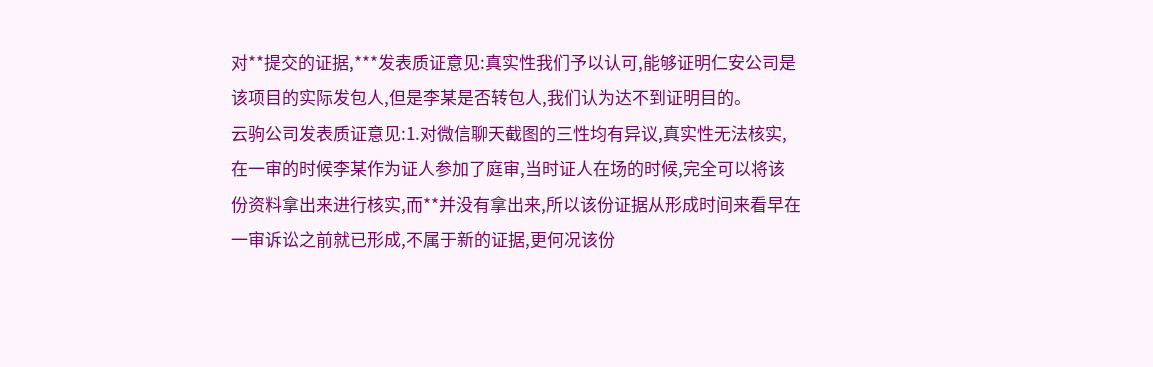对**提交的证据,***发表质证意见:真实性我们予以认可,能够证明仁安公司是该项目的实际发包人,但是李某是否转包人,我们认为达不到证明目的。
云驹公司发表质证意见:1.对微信聊天截图的三性均有异议,真实性无法核实,在一审的时候李某作为证人参加了庭审,当时证人在场的时候,完全可以将该份资料拿出来进行核实,而**并没有拿出来,所以该份证据从形成时间来看早在一审诉讼之前就已形成,不属于新的证据,更何况该份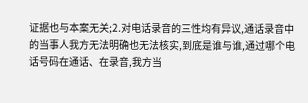证据也与本案无关;2.对电话录音的三性均有异议,通话录音中的当事人我方无法明确也无法核实,到底是谁与谁,通过哪个电话号码在通话、在录音,我方当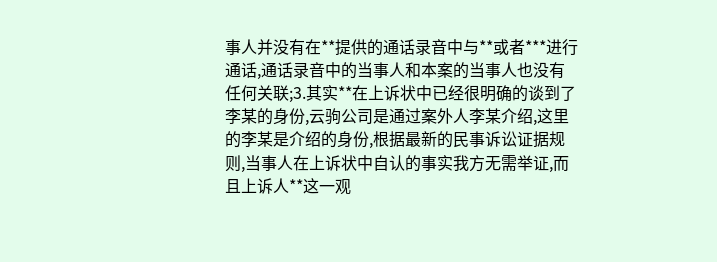事人并没有在**提供的通话录音中与**或者***进行通话,通话录音中的当事人和本案的当事人也没有任何关联;3.其实**在上诉状中已经很明确的谈到了李某的身份,云驹公司是通过案外人李某介绍,这里的李某是介绍的身份,根据最新的民事诉讼证据规则,当事人在上诉状中自认的事实我方无需举证,而且上诉人**这一观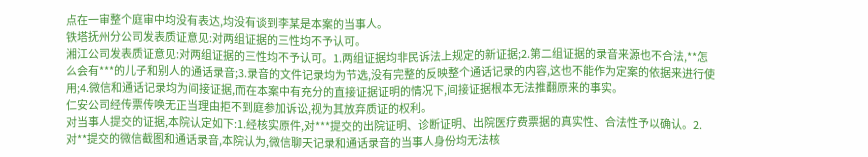点在一审整个庭审中均没有表达,均没有谈到李某是本案的当事人。
铁塔抚州分公司发表质证意见:对两组证据的三性均不予认可。
湘江公司发表质证意见:对两组证据的三性均不予认可。1.两组证据均非民诉法上规定的新证据;2.第二组证据的录音来源也不合法,**怎么会有***的儿子和别人的通话录音;3.录音的文件记录均为节选,没有完整的反映整个通话记录的内容,这也不能作为定案的依据来进行使用;4.微信和通话记录均为间接证据,而在本案中有充分的直接证据证明的情况下,间接证据根本无法推翻原来的事实。
仁安公司经传票传唤无正当理由拒不到庭参加诉讼,视为其放弃质证的权利。
对当事人提交的证据,本院认定如下:1.经核实原件,对***提交的出院证明、诊断证明、出院医疗费票据的真实性、合法性予以确认。2.对**提交的微信截图和通话录音,本院认为,微信聊天记录和通话录音的当事人身份均无法核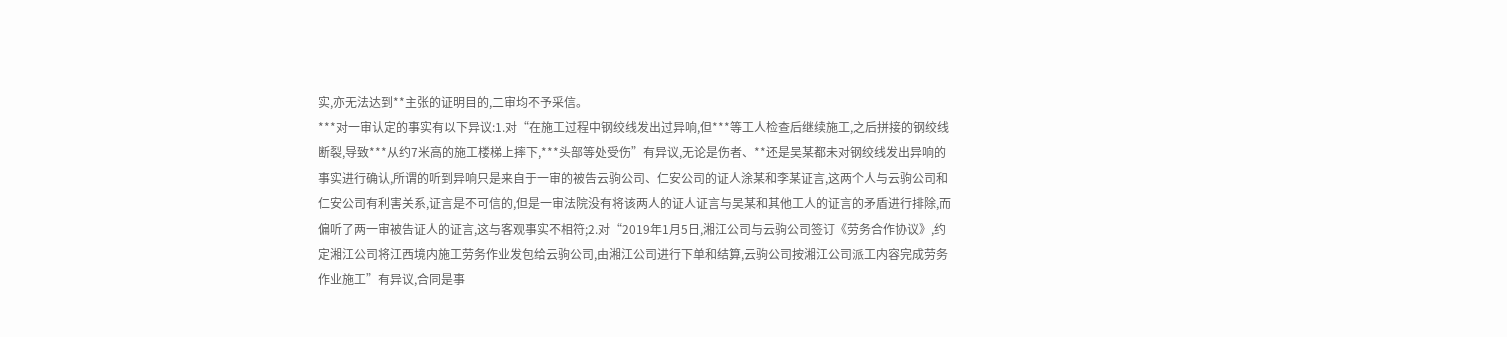实,亦无法达到**主张的证明目的,二审均不予采信。
***对一审认定的事实有以下异议:1.对“在施工过程中钢绞线发出过异响,但***等工人检查后继续施工,之后拼接的钢绞线断裂,导致***从约7米高的施工楼梯上摔下,***头部等处受伤”有异议,无论是伤者、**还是吴某都未对钢绞线发出异响的事实进行确认,所谓的听到异响只是来自于一审的被告云驹公司、仁安公司的证人涂某和李某证言,这两个人与云驹公司和仁安公司有利害关系,证言是不可信的,但是一审法院没有将该两人的证人证言与吴某和其他工人的证言的矛盾进行排除,而偏听了两一审被告证人的证言,这与客观事实不相符;2.对“2019年1月5日,湘江公司与云驹公司签订《劳务合作协议》,约定湘江公司将江西境内施工劳务作业发包给云驹公司,由湘江公司进行下单和结算,云驹公司按湘江公司派工内容完成劳务作业施工”有异议,合同是事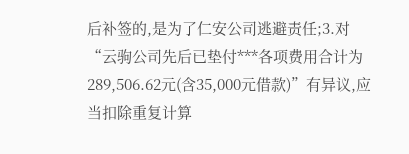后补签的,是为了仁安公司逃避责任;3.对“云驹公司先后已垫付***各项费用合计为289,506.62元(含35,000元借款)”有异议,应当扣除重复计算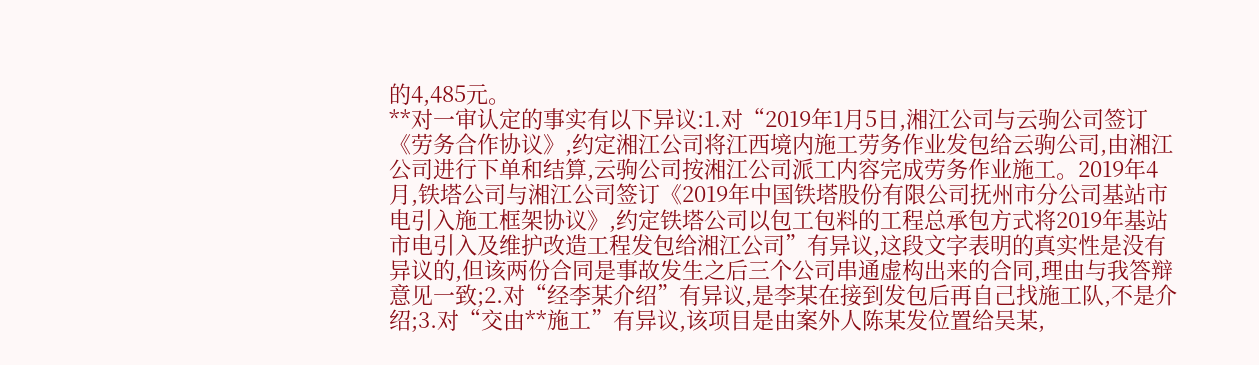的4,485元。
**对一审认定的事实有以下异议:1.对“2019年1月5日,湘江公司与云驹公司签订《劳务合作协议》,约定湘江公司将江西境内施工劳务作业发包给云驹公司,由湘江公司进行下单和结算,云驹公司按湘江公司派工内容完成劳务作业施工。2019年4月,铁塔公司与湘江公司签订《2019年中国铁塔股份有限公司抚州市分公司基站市电引入施工框架协议》,约定铁塔公司以包工包料的工程总承包方式将2019年基站市电引入及维护改造工程发包给湘江公司”有异议,这段文字表明的真实性是没有异议的,但该两份合同是事故发生之后三个公司串通虚构出来的合同,理由与我答辩意见一致;2.对“经李某介绍”有异议,是李某在接到发包后再自己找施工队,不是介绍;3.对“交由**施工”有异议,该项目是由案外人陈某发位置给吴某,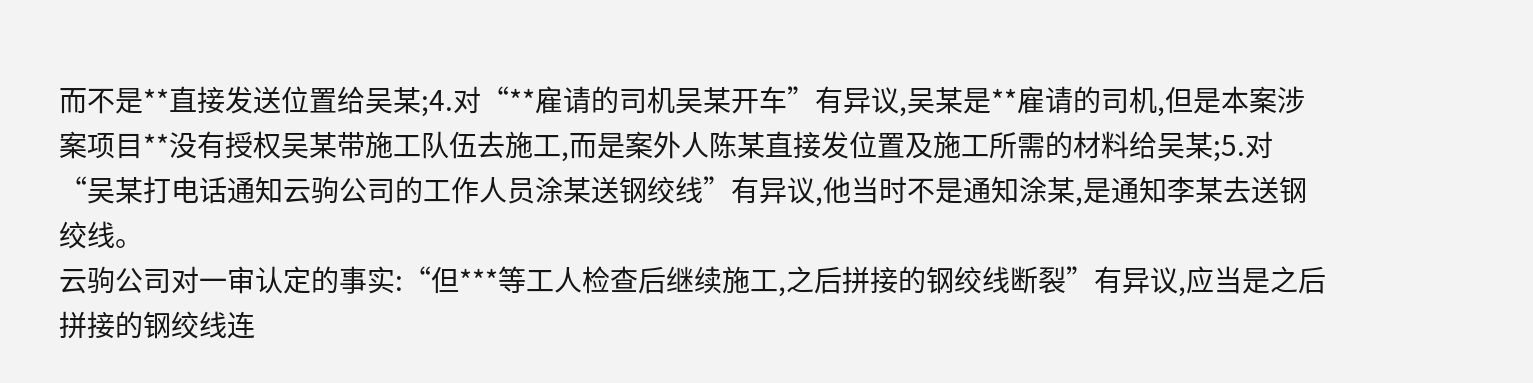而不是**直接发送位置给吴某;4.对“**雇请的司机吴某开车”有异议,吴某是**雇请的司机,但是本案涉案项目**没有授权吴某带施工队伍去施工,而是案外人陈某直接发位置及施工所需的材料给吴某;5.对“吴某打电话通知云驹公司的工作人员涂某送钢绞线”有异议,他当时不是通知涂某,是通知李某去送钢绞线。
云驹公司对一审认定的事实:“但***等工人检查后继续施工,之后拼接的钢绞线断裂”有异议,应当是之后拼接的钢绞线连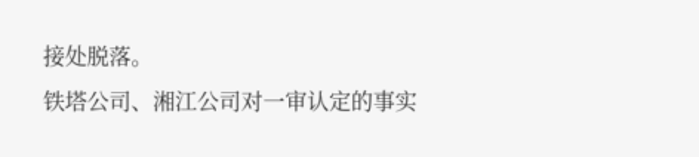接处脱落。
铁塔公司、湘江公司对一审认定的事实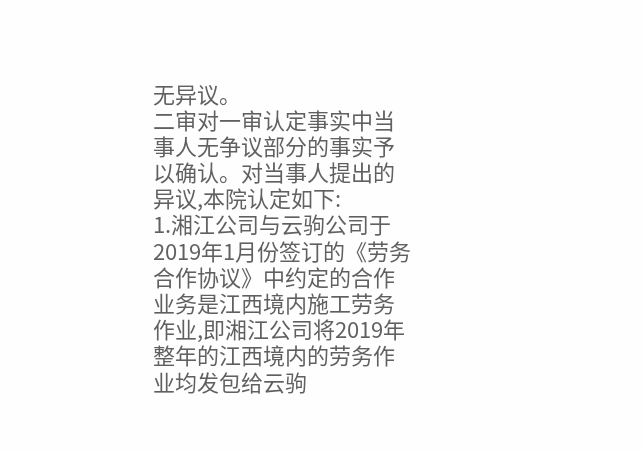无异议。
二审对一审认定事实中当事人无争议部分的事实予以确认。对当事人提出的异议,本院认定如下:
1.湘江公司与云驹公司于2019年1月份签订的《劳务合作协议》中约定的合作业务是江西境内施工劳务作业,即湘江公司将2019年整年的江西境内的劳务作业均发包给云驹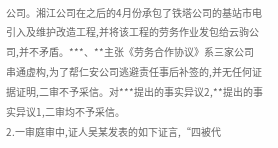公司。湘江公司在之后的4月份承包了铁塔公司的基站市电引入及维护改造工程,并将该工程的劳务作业发包给云驹公司,并不矛盾。***、**主张《劳务合作协议》系三家公司串通虚构,为了帮仁安公司逃避责任事后补签的,并无任何证据证明,二审不予采信。对***提出的事实异议2,**提出的事实异议1,二审均不予采信。
2.一审庭审中,证人吴某发表的如下证言,“四被代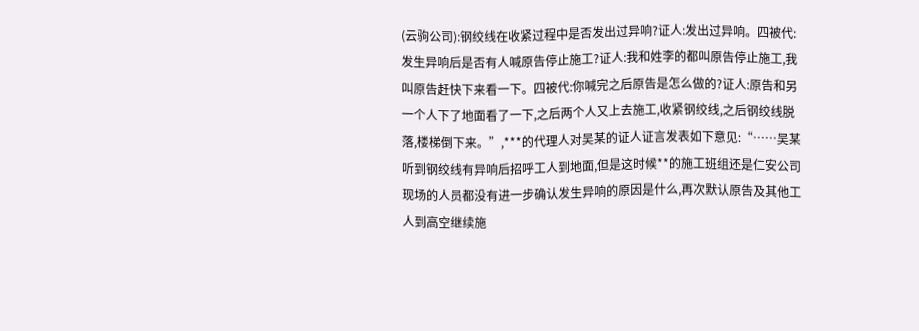(云驹公司):钢绞线在收紧过程中是否发出过异响?证人:发出过异响。四被代:发生异响后是否有人喊原告停止施工?证人:我和姓李的都叫原告停止施工,我叫原告赶快下来看一下。四被代:你喊完之后原告是怎么做的?证人:原告和另一个人下了地面看了一下,之后两个人又上去施工,收紧钢绞线,之后钢绞线脱落,楼梯倒下来。”,***的代理人对吴某的证人证言发表如下意见:“……吴某听到钢绞线有异响后招呼工人到地面,但是这时候**的施工班组还是仁安公司现场的人员都没有进一步确认发生异响的原因是什么,再次默认原告及其他工人到高空继续施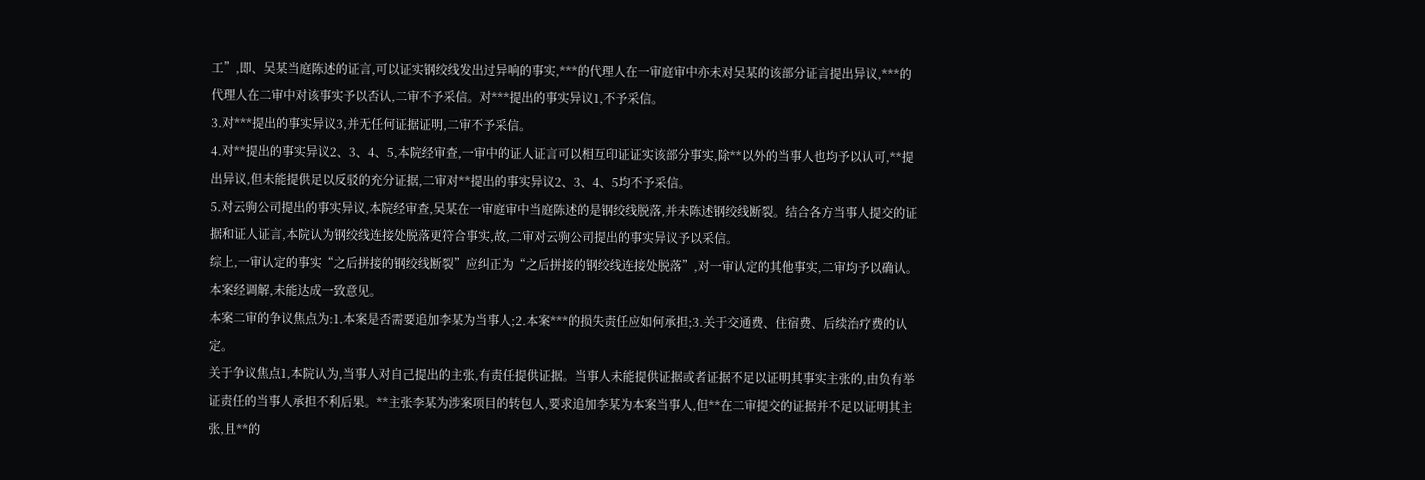工”,即、吴某当庭陈述的证言,可以证实钢绞线发出过异响的事实,***的代理人在一审庭审中亦未对吴某的该部分证言提出异议,***的代理人在二审中对该事实予以否认,二审不予采信。对***提出的事实异议1,不予采信。
3.对***提出的事实异议3,并无任何证据证明,二审不予采信。
4.对**提出的事实异议2、3、4、5,本院经审查,一审中的证人证言可以相互印证证实该部分事实,除**以外的当事人也均予以认可,**提出异议,但未能提供足以反驳的充分证据,二审对**提出的事实异议2、3、4、5均不予采信。
5.对云驹公司提出的事实异议,本院经审查,吴某在一审庭审中当庭陈述的是钢绞线脱落,并未陈述钢绞线断裂。结合各方当事人提交的证据和证人证言,本院认为钢绞线连接处脱落更符合事实,故,二审对云驹公司提出的事实异议予以采信。
综上,一审认定的事实“之后拼接的钢绞线断裂”应纠正为“之后拼接的钢绞线连接处脱落”,对一审认定的其他事实,二审均予以确认。
本案经调解,未能达成一致意见。
本案二审的争议焦点为:1.本案是否需要追加李某为当事人;2.本案***的损失责任应如何承担;3.关于交通费、住宿费、后续治疗费的认定。
关于争议焦点1,本院认为,当事人对自己提出的主张,有责任提供证据。当事人未能提供证据或者证据不足以证明其事实主张的,由负有举证责任的当事人承担不利后果。**主张李某为涉案项目的转包人,要求追加李某为本案当事人,但**在二审提交的证据并不足以证明其主张,且**的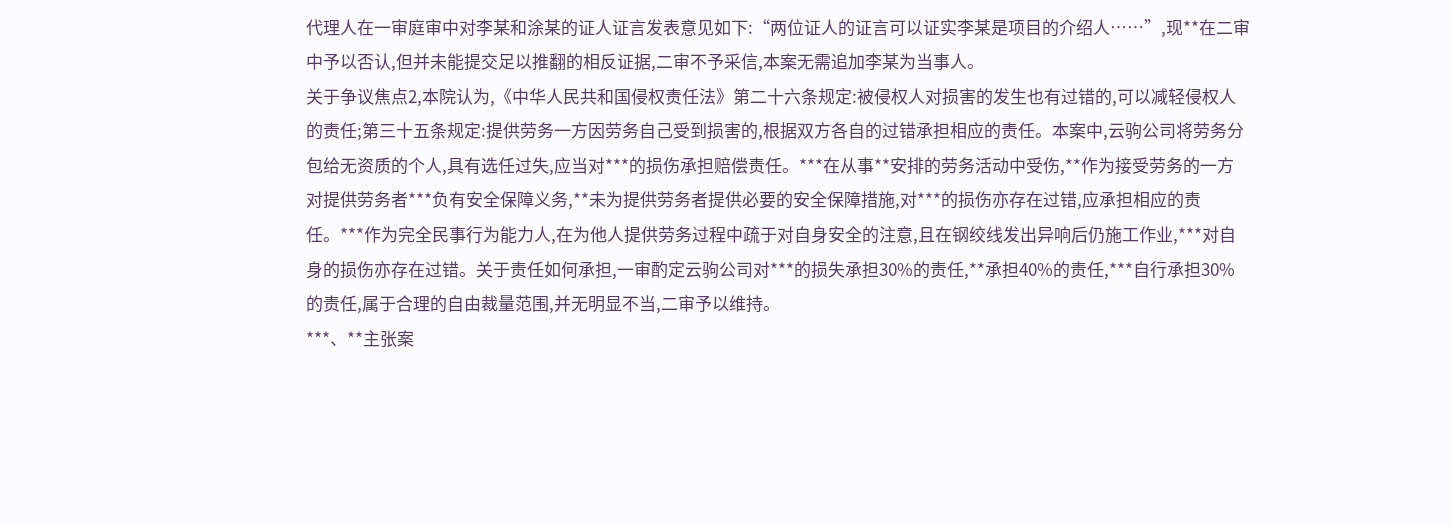代理人在一审庭审中对李某和涂某的证人证言发表意见如下:“两位证人的证言可以证实李某是项目的介绍人……”,现**在二审中予以否认,但并未能提交足以推翻的相反证据,二审不予采信,本案无需追加李某为当事人。
关于争议焦点2,本院认为,《中华人民共和国侵权责任法》第二十六条规定:被侵权人对损害的发生也有过错的,可以减轻侵权人的责任;第三十五条规定:提供劳务一方因劳务自己受到损害的,根据双方各自的过错承担相应的责任。本案中,云驹公司将劳务分包给无资质的个人,具有选任过失,应当对***的损伤承担赔偿责任。***在从事**安排的劳务活动中受伤,**作为接受劳务的一方对提供劳务者***负有安全保障义务,**未为提供劳务者提供必要的安全保障措施,对***的损伤亦存在过错,应承担相应的责任。***作为完全民事行为能力人,在为他人提供劳务过程中疏于对自身安全的注意,且在钢绞线发出异响后仍施工作业,***对自身的损伤亦存在过错。关于责任如何承担,一审酌定云驹公司对***的损失承担30%的责任,**承担40%的责任,***自行承担30%的责任,属于合理的自由裁量范围,并无明显不当,二审予以维持。
***、**主张案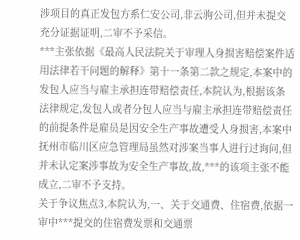涉项目的真正发包方系仁安公司,非云驹公司,但并未提交充分证据证明,二审不予采信。
***主张依据《最高人民法院关于审理人身损害赔偿案件适用法律若干问题的解释》第十一条第二款之规定,本案中的发包人应当与雇主承担连带赔偿责任,本院认为,根据该条法律规定,发包人或者分包人应当与雇主承担连带赔偿责任的前提条件是雇员是因安全生产事故遭受人身损害,本案中抚州市临川区应急管理局虽然对涉案当事人进行过询问,但并未认定案涉事故为安全生产事故,故,***的该项主张不能成立,二审不予支持。
关于争议焦点3,本院认为,一、关于交通费、住宿费,依据一审中***提交的住宿费发票和交通票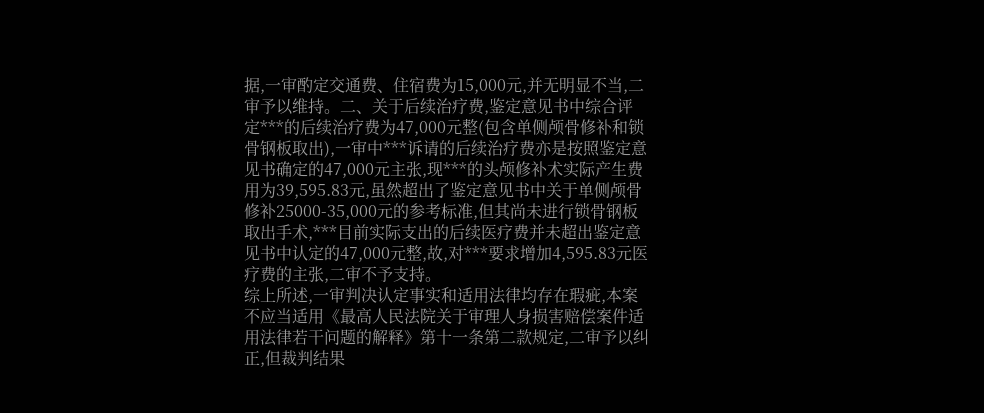据,一审酌定交通费、住宿费为15,000元,并无明显不当,二审予以维持。二、关于后续治疗费,鉴定意见书中综合评定***的后续治疗费为47,000元整(包含单侧颅骨修补和锁骨钢板取出),一审中***诉请的后续治疗费亦是按照鉴定意见书确定的47,000元主张,现***的头颅修补术实际产生费用为39,595.83元,虽然超出了鉴定意见书中关于单侧颅骨修补25000-35,000元的参考标准,但其尚未进行锁骨钢板取出手术,***目前实际支出的后续医疗费并未超出鉴定意见书中认定的47,000元整,故,对***要求增加4,595.83元医疗费的主张,二审不予支持。
综上所述,一审判决认定事实和适用法律均存在瑕疵,本案不应当适用《最高人民法院关于审理人身损害赔偿案件适用法律若干问题的解释》第十一条第二款规定,二审予以纠正,但裁判结果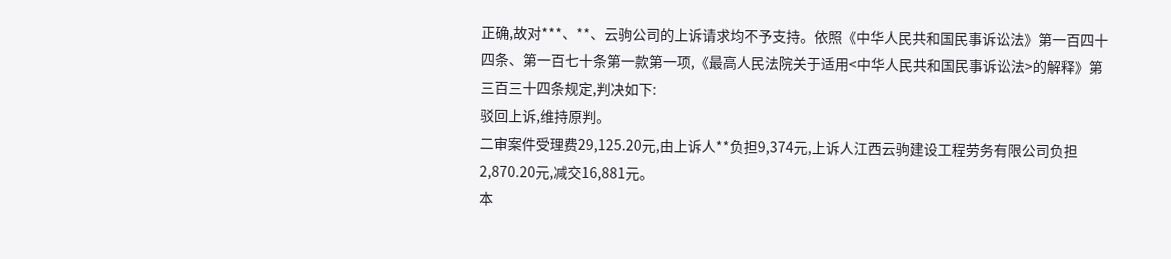正确,故对***、**、云驹公司的上诉请求均不予支持。依照《中华人民共和国民事诉讼法》第一百四十四条、第一百七十条第一款第一项,《最高人民法院关于适用<中华人民共和国民事诉讼法>的解释》第三百三十四条规定,判决如下:
驳回上诉,维持原判。
二审案件受理费29,125.20元,由上诉人**负担9,374元,上诉人江西云驹建设工程劳务有限公司负担2,870.20元,减交16,881元。
本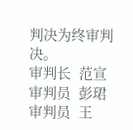判决为终审判决。
审判长  范宣
审判员  彭珺
审判员  王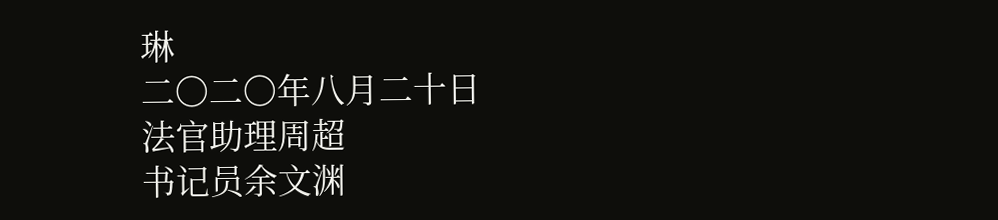琳
二〇二〇年八月二十日
法官助理周超
书记员余文渊